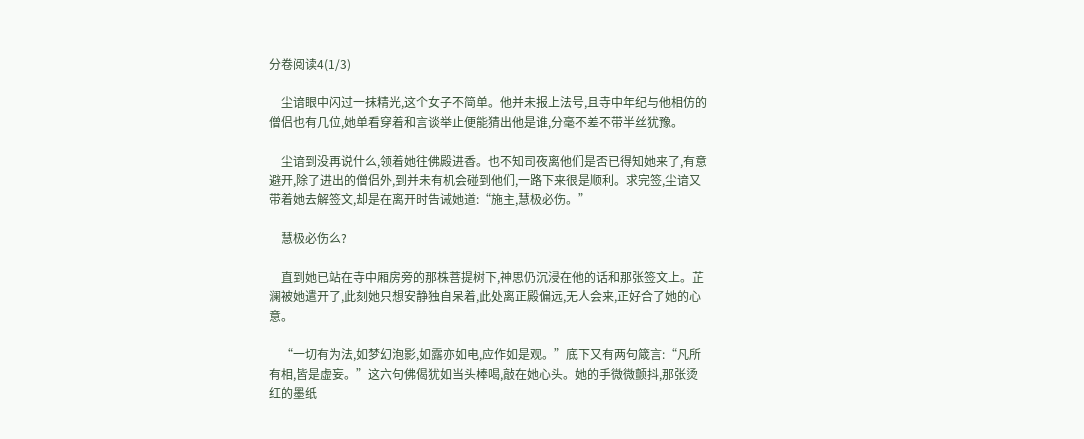分卷阅读4(1/3)

    尘谙眼中闪过一抹精光,这个女子不简单。他并未报上法号,且寺中年纪与他相仿的僧侣也有几位,她单看穿着和言谈举止便能猜出他是谁,分毫不差不带半丝犹豫。

    尘谙到没再说什么,领着她往佛殿进香。也不知司夜离他们是否已得知她来了,有意避开,除了进出的僧侣外,到并未有机会碰到他们,一路下来很是顺利。求完签,尘谙又带着她去解签文,却是在离开时告诫她道:“施主,慧极必伤。”

    慧极必伤么?

    直到她已站在寺中厢房旁的那株菩提树下,神思仍沉浸在他的话和那张签文上。芷澜被她遣开了,此刻她只想安静独自呆着,此处离正殿偏远,无人会来,正好合了她的心意。

    “一切有为法,如梦幻泡影,如露亦如电,应作如是观。”底下又有两句箴言:“凡所有相,皆是虚妄。”这六句佛偈犹如当头棒喝,敲在她心头。她的手微微颤抖,那张烫红的墨纸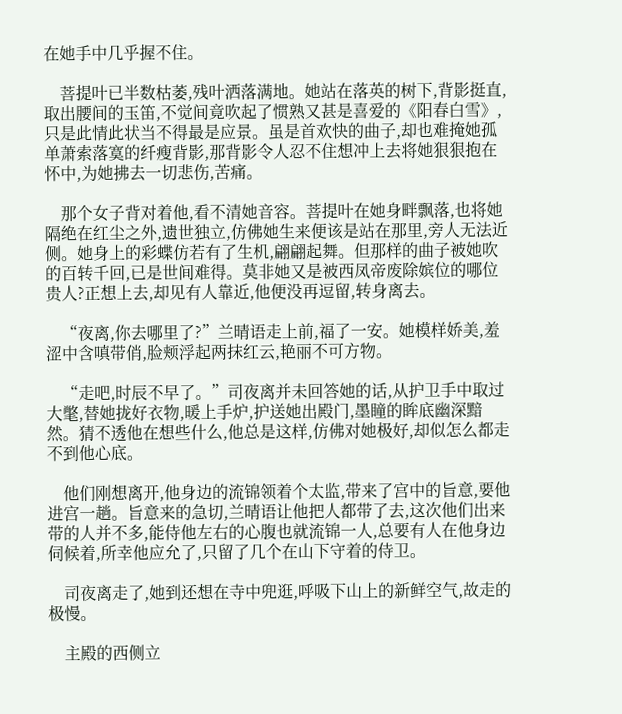在她手中几乎握不住。

    菩提叶已半数枯萎,残叶洒落满地。她站在落英的树下,背影挺直,取出腰间的玉笛,不觉间竟吹起了惯熟又甚是喜爱的《阳春白雪》,只是此情此状当不得最是应景。虽是首欢快的曲子,却也难掩她孤单萧索落寞的纤瘦背影,那背影令人忍不住想冲上去将她狠狠抱在怀中,为她拂去一切悲伤,苦痛。

    那个女子背对着他,看不清她音容。菩提叶在她身畔飘落,也将她隔绝在红尘之外,遗世独立,仿佛她生来便该是站在那里,旁人无法近侧。她身上的彩蝶仿若有了生机,翩翩起舞。但那样的曲子被她吹的百转千回,已是世间难得。莫非她又是被西凤帝废除嫔位的哪位贵人?正想上去,却见有人靠近,他便没再逗留,转身离去。

    “夜离,你去哪里了?”兰晴语走上前,福了一安。她模样娇美,羞涩中含嗔带俏,脸颊浮起两抹红云,艳丽不可方物。

    “走吧,时辰不早了。”司夜离并未回答她的话,从护卫手中取过大氅,替她拢好衣物,暖上手炉,护送她出殿门,墨瞳的眸底幽深黯然。猜不透他在想些什么,他总是这样,仿佛对她极好,却似怎么都走不到他心底。

    他们刚想离开,他身边的流锦领着个太监,带来了宫中的旨意,要他进宫一趟。旨意来的急切,兰晴语让他把人都带了去,这次他们出来带的人并不多,能侍他左右的心腹也就流锦一人,总要有人在他身边伺候着,所幸他应允了,只留了几个在山下守着的侍卫。

    司夜离走了,她到还想在寺中兜逛,呼吸下山上的新鲜空气,故走的极慢。

    主殿的西侧立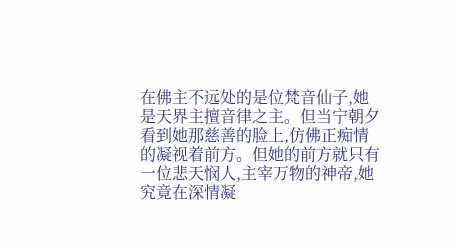在佛主不远处的是位梵音仙子,她是天界主擅音律之主。但当宁朝夕看到她那慈善的脸上,仿佛正痴情的凝视着前方。但她的前方就只有一位悲天悯人,主宰万物的神帝,她究竟在深情凝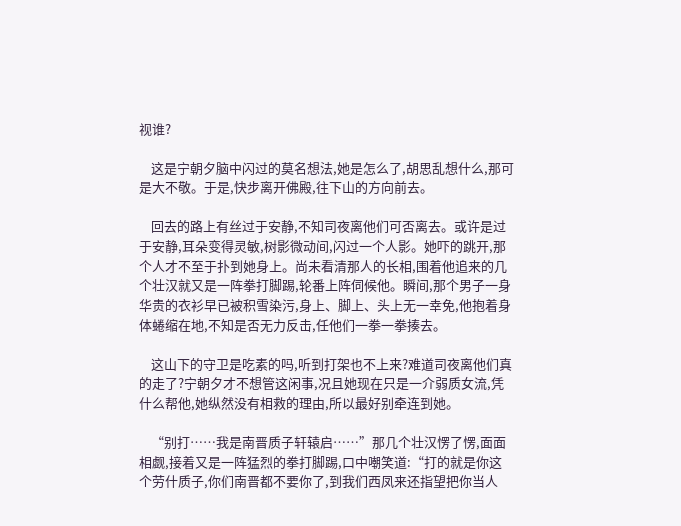视谁?

    这是宁朝夕脑中闪过的莫名想法,她是怎么了,胡思乱想什么,那可是大不敬。于是,快步离开佛殿,往下山的方向前去。

    回去的路上有丝过于安静,不知司夜离他们可否离去。或许是过于安静,耳朵变得灵敏,树影微动间,闪过一个人影。她吓的跳开,那个人才不至于扑到她身上。尚未看清那人的长相,围着他追来的几个壮汉就又是一阵拳打脚踢,轮番上阵伺候他。瞬间,那个男子一身华贵的衣衫早已被积雪染污,身上、脚上、头上无一幸免,他抱着身体蜷缩在地,不知是否无力反击,任他们一拳一拳揍去。

    这山下的守卫是吃素的吗,听到打架也不上来?难道司夜离他们真的走了?宁朝夕才不想管这闲事,况且她现在只是一介弱质女流,凭什么帮他,她纵然没有相救的理由,所以最好别牵连到她。

    “别打……我是南晋质子轩辕启……”那几个壮汉愣了愣,面面相觑,接着又是一阵猛烈的拳打脚踢,口中嘲笑道:“打的就是你这个劳什质子,你们南晋都不要你了,到我们西凤来还指望把你当人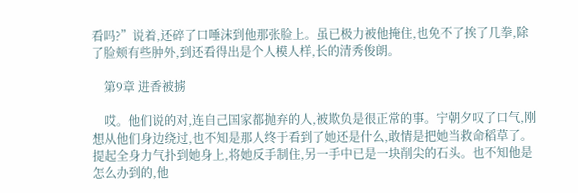看吗?”说着,还碎了口唾沫到他那张脸上。虽已极力被他掩住,也免不了挨了几拳,除了脸颊有些肿外,到还看得出是个人模人样,长的清秀俊朗。

    第9章 进香被掳

    哎。他们说的对,连自己国家都抛弃的人,被欺负是很正常的事。宁朝夕叹了口气,刚想从他们身边绕过,也不知是那人终于看到了她还是什么,敢情是把她当救命稻草了。提起全身力气扑到她身上,将她反手制住,另一手中已是一块削尖的石头。也不知他是怎么办到的,他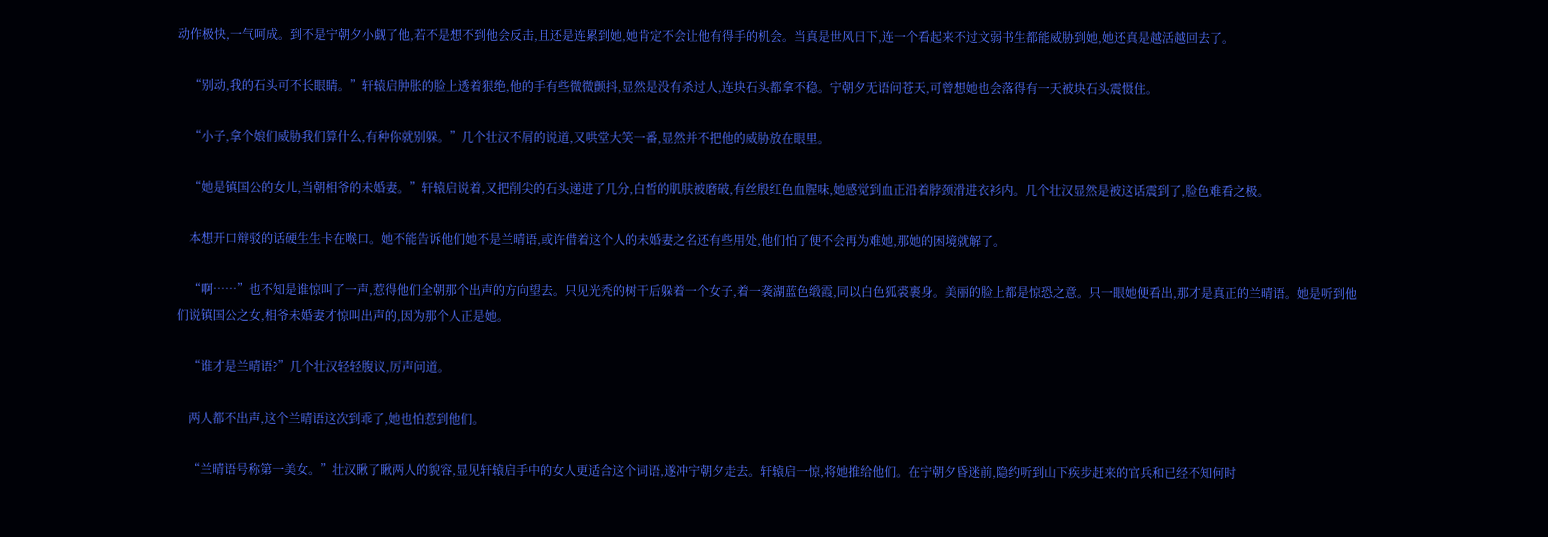动作极快,一气呵成。到不是宁朝夕小觑了他,若不是想不到他会反击,且还是连累到她,她肯定不会让他有得手的机会。当真是世风日下,连一个看起来不过文弱书生都能威胁到她,她还真是越活越回去了。

    “别动,我的石头可不长眼睛。”轩辕启肿胀的脸上透着狠绝,他的手有些微微颤抖,显然是没有杀过人,连块石头都拿不稳。宁朝夕无语问苍天,可曾想她也会落得有一天被块石头震慑住。

    “小子,拿个娘们威胁我们算什么,有种你就别躲。”几个壮汉不屑的说道,又哄堂大笑一番,显然并不把他的威胁放在眼里。

    “她是镇国公的女儿,当朝相爷的未婚妻。”轩辕启说着,又把削尖的石头递进了几分,白皙的肌肤被磨破,有丝殷红色血腥味,她感觉到血正沿着脖颈滑进衣衫内。几个壮汉显然是被这话震到了,脸色难看之极。

    本想开口辩驳的话硬生生卡在喉口。她不能告诉他们她不是兰晴语,或许借着这个人的未婚妻之名还有些用处,他们怕了便不会再为难她,那她的困境就解了。

    “啊……”也不知是谁惊叫了一声,惹得他们全朝那个出声的方向望去。只见光秃的树干后躲着一个女子,着一袭湖蓝色缎霞,同以白色狐裘裹身。美丽的脸上都是惊恐之意。只一眼她便看出,那才是真正的兰晴语。她是听到他们说镇国公之女,相爷未婚妻才惊叫出声的,因为那个人正是她。

    “谁才是兰晴语?”几个壮汉轻轻腹议,厉声问道。

    两人都不出声,这个兰晴语这次到乖了,她也怕惹到他们。

    “兰晴语号称第一美女。”壮汉瞅了瞅两人的貌容,显见轩辕启手中的女人更适合这个词语,遂冲宁朝夕走去。轩辕启一惊,将她推给他们。在宁朝夕昏迷前,隐约听到山下疾步赶来的官兵和已经不知何时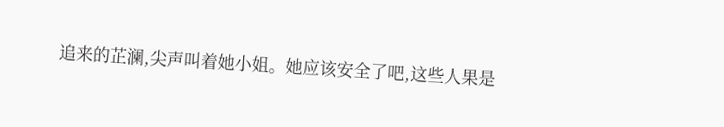追来的芷澜,尖声叫着她小姐。她应该安全了吧,这些人果是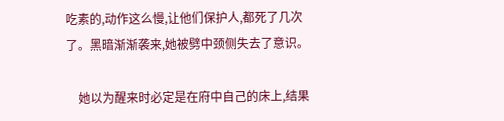吃素的,动作这么慢,让他们保护人,都死了几次了。黑暗渐渐袭来,她被劈中颈侧失去了意识。

    她以为醒来时必定是在府中自己的床上,结果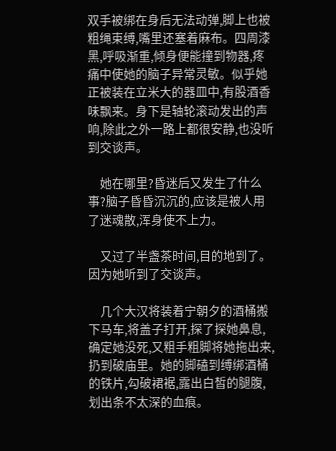双手被绑在身后无法动弹,脚上也被粗绳束缚,嘴里还塞着麻布。四周漆黑,呼吸渐重,倾身便能撞到物器,疼痛中使她的脑子异常灵敏。似乎她正被装在立米大的器皿中,有股酒香味飘来。身下是轴轮滚动发出的声响,除此之外一路上都很安静,也没听到交谈声。

    她在哪里?昏迷后又发生了什么事?脑子昏昏沉沉的,应该是被人用了迷魂散,浑身使不上力。

    又过了半盏茶时间,目的地到了。因为她听到了交谈声。

    几个大汉将装着宁朝夕的酒桶搬下马车,将盖子打开,探了探她鼻息,确定她没死,又粗手粗脚将她拖出来,扔到破庙里。她的脚磕到缚绑酒桶的铁片,勾破裙裾,露出白皙的腿腹,划出条不太深的血痕。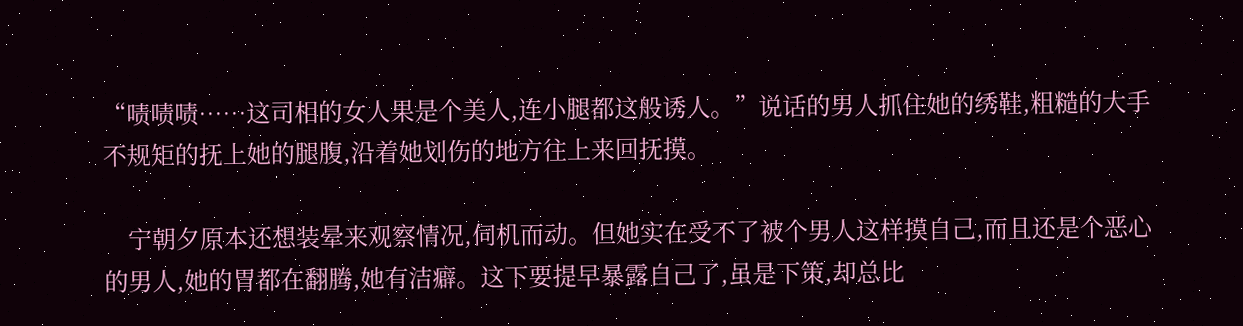“啧啧啧……这司相的女人果是个美人,连小腿都这般诱人。”说话的男人抓住她的绣鞋,粗糙的大手不规矩的抚上她的腿腹,沿着她划伤的地方往上来回抚摸。

    宁朝夕原本还想装晕来观察情况,伺机而动。但她实在受不了被个男人这样摸自己,而且还是个恶心的男人,她的胃都在翻腾,她有洁癖。这下要提早暴露自己了,虽是下策,却总比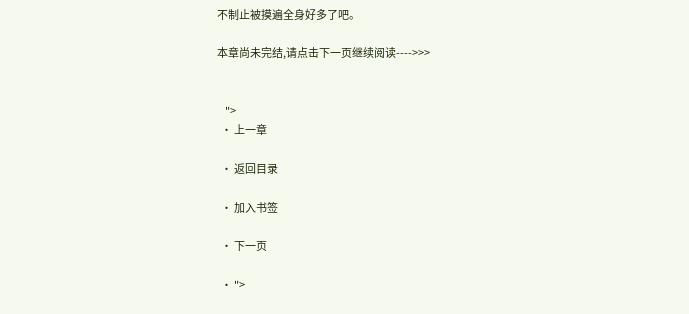不制止被摸遍全身好多了吧。

本章尚未完结,请点击下一页继续阅读---->>>


    ">
  • 上一章

  • 返回目录

  • 加入书签

  • 下一页

  • ">